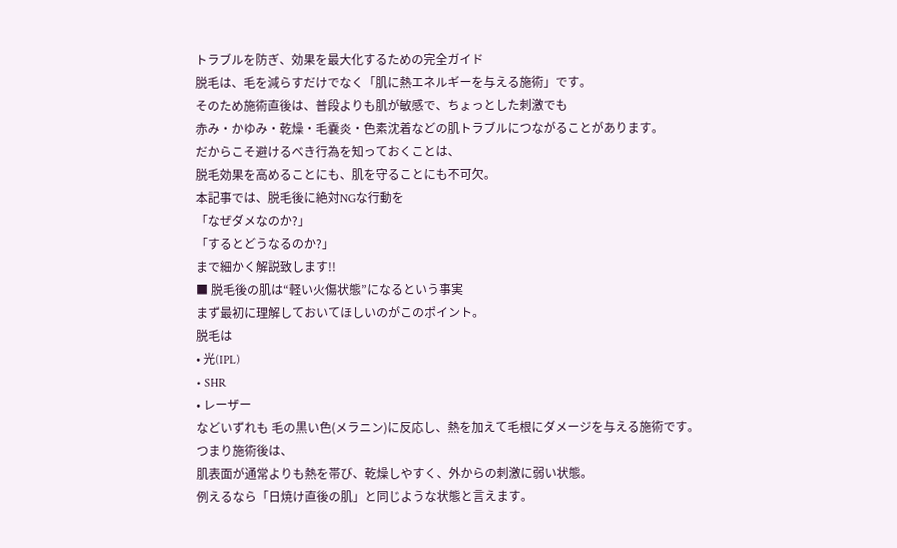トラブルを防ぎ、効果を最大化するための完全ガイド
脱毛は、毛を減らすだけでなく「肌に熱エネルギーを与える施術」です。
そのため施術直後は、普段よりも肌が敏感で、ちょっとした刺激でも
赤み・かゆみ・乾燥・毛嚢炎・色素沈着などの肌トラブルにつながることがあります。
だからこそ避けるべき行為を知っておくことは、
脱毛効果を高めることにも、肌を守ることにも不可欠。
本記事では、脱毛後に絶対NGな行動を
「なぜダメなのか?」
「するとどうなるのか?」
まで細かく解説致します!!
■ 脱毛後の肌は“軽い火傷状態”になるという事実
まず最初に理解しておいてほしいのがこのポイント。
脱毛は
• 光(IPL)
• SHR
• レーザー
などいずれも 毛の黒い色(メラニン)に反応し、熱を加えて毛根にダメージを与える施術です。
つまり施術後は、
肌表面が通常よりも熱を帯び、乾燥しやすく、外からの刺激に弱い状態。
例えるなら「日焼け直後の肌」と同じような状態と言えます。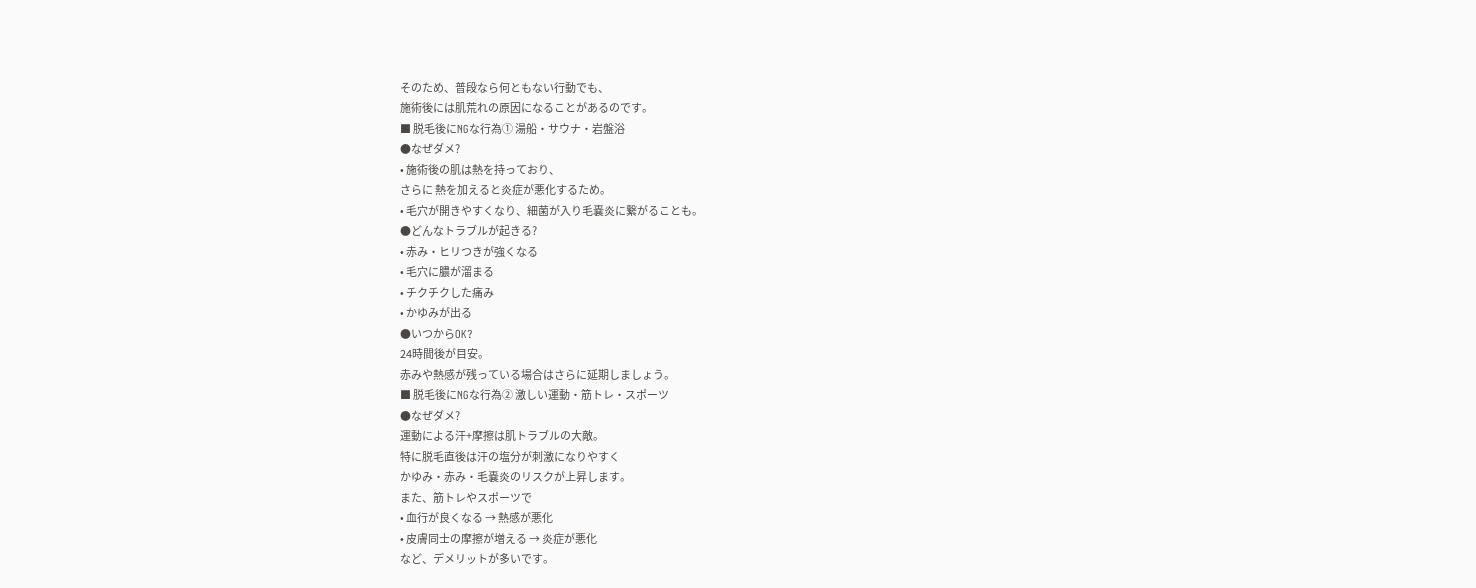そのため、普段なら何ともない行動でも、
施術後には肌荒れの原因になることがあるのです。
■ 脱毛後にNGな行為① 湯船・サウナ・岩盤浴
●なぜダメ?
• 施術後の肌は熱を持っており、
さらに 熱を加えると炎症が悪化するため。
• 毛穴が開きやすくなり、細菌が入り毛嚢炎に繋がることも。
●どんなトラブルが起きる?
• 赤み・ヒリつきが強くなる
• 毛穴に膿が溜まる
• チクチクした痛み
• かゆみが出る
●いつからOK?
24時間後が目安。
赤みや熱感が残っている場合はさらに延期しましょう。
■ 脱毛後にNGな行為② 激しい運動・筋トレ・スポーツ
●なぜダメ?
運動による汗+摩擦は肌トラブルの大敵。
特に脱毛直後は汗の塩分が刺激になりやすく
かゆみ・赤み・毛嚢炎のリスクが上昇します。
また、筋トレやスポーツで
• 血行が良くなる → 熱感が悪化
• 皮膚同士の摩擦が増える → 炎症が悪化
など、デメリットが多いです。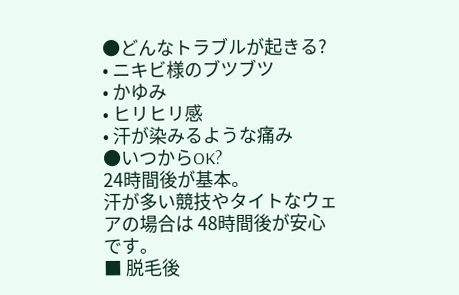●どんなトラブルが起きる?
• ニキビ様のブツブツ
• かゆみ
• ヒリヒリ感
• 汗が染みるような痛み
●いつからOK?
24時間後が基本。
汗が多い競技やタイトなウェアの場合は 48時間後が安心です。
■ 脱毛後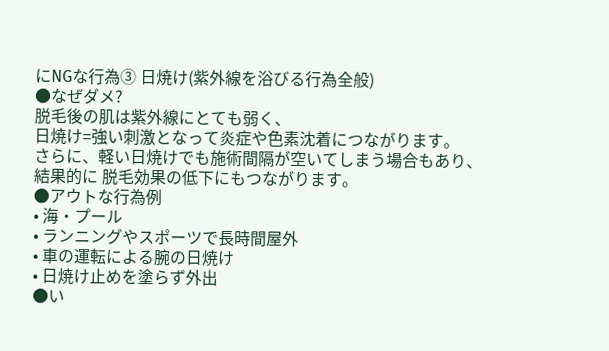にNGな行為③ 日焼け(紫外線を浴びる行為全般)
●なぜダメ?
脱毛後の肌は紫外線にとても弱く、
日焼け=強い刺激となって炎症や色素沈着につながります。
さらに、軽い日焼けでも施術間隔が空いてしまう場合もあり、
結果的に 脱毛効果の低下にもつながります。
●アウトな行為例
• 海・プール
• ランニングやスポーツで長時間屋外
• 車の運転による腕の日焼け
• 日焼け止めを塗らず外出
●い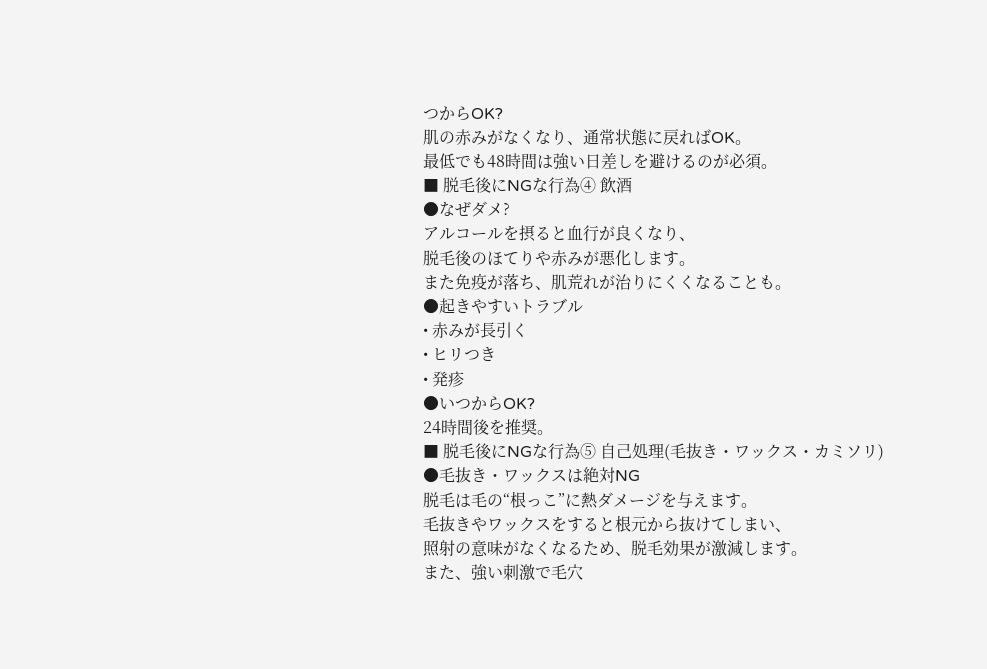つからOK?
肌の赤みがなくなり、通常状態に戻ればOK。
最低でも48時間は強い日差しを避けるのが必須。
■ 脱毛後にNGな行為④ 飲酒
●なぜダメ?
アルコールを摂ると血行が良くなり、
脱毛後のほてりや赤みが悪化します。
また免疫が落ち、肌荒れが治りにくくなることも。
●起きやすいトラブル
• 赤みが長引く
• ヒリつき
• 発疹
●いつからOK?
24時間後を推奨。
■ 脱毛後にNGな行為⑤ 自己処理(毛抜き・ワックス・カミソリ)
●毛抜き・ワックスは絶対NG
脱毛は毛の“根っこ”に熱ダメージを与えます。
毛抜きやワックスをすると根元から抜けてしまい、
照射の意味がなくなるため、脱毛効果が激減します。
また、強い刺激で毛穴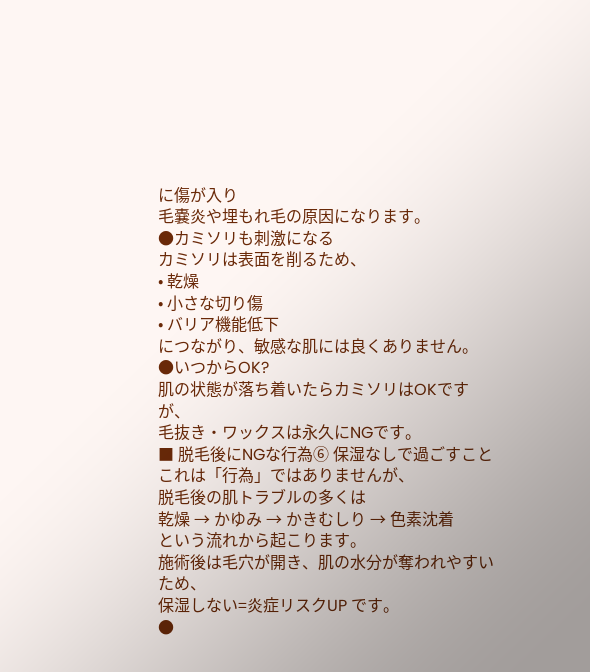に傷が入り
毛嚢炎や埋もれ毛の原因になります。
●カミソリも刺激になる
カミソリは表面を削るため、
• 乾燥
• 小さな切り傷
• バリア機能低下
につながり、敏感な肌には良くありません。
●いつからOK?
肌の状態が落ち着いたらカミソリはOKですが、
毛抜き・ワックスは永久にNGです。
■ 脱毛後にNGな行為⑥ 保湿なしで過ごすこと
これは「行為」ではありませんが、
脱毛後の肌トラブルの多くは
乾燥 → かゆみ → かきむしり → 色素沈着
という流れから起こります。
施術後は毛穴が開き、肌の水分が奪われやすいため、
保湿しない=炎症リスクUP です。
●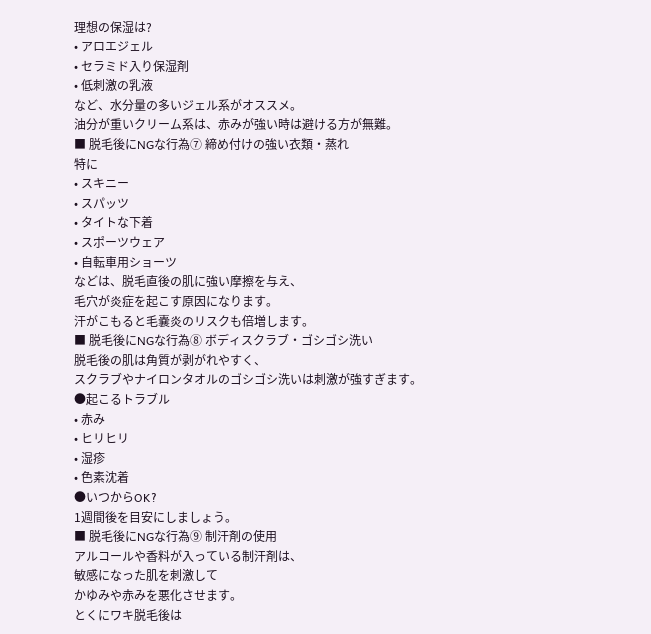理想の保湿は?
• アロエジェル
• セラミド入り保湿剤
• 低刺激の乳液
など、水分量の多いジェル系がオススメ。
油分が重いクリーム系は、赤みが強い時は避ける方が無難。
■ 脱毛後にNGな行為⑦ 締め付けの強い衣類・蒸れ
特に
• スキニー
• スパッツ
• タイトな下着
• スポーツウェア
• 自転車用ショーツ
などは、脱毛直後の肌に強い摩擦を与え、
毛穴が炎症を起こす原因になります。
汗がこもると毛嚢炎のリスクも倍増します。
■ 脱毛後にNGな行為⑧ ボディスクラブ・ゴシゴシ洗い
脱毛後の肌は角質が剥がれやすく、
スクラブやナイロンタオルのゴシゴシ洗いは刺激が強すぎます。
●起こるトラブル
• 赤み
• ヒリヒリ
• 湿疹
• 色素沈着
●いつからOK?
1週間後を目安にしましょう。
■ 脱毛後にNGな行為⑨ 制汗剤の使用
アルコールや香料が入っている制汗剤は、
敏感になった肌を刺激して
かゆみや赤みを悪化させます。
とくにワキ脱毛後は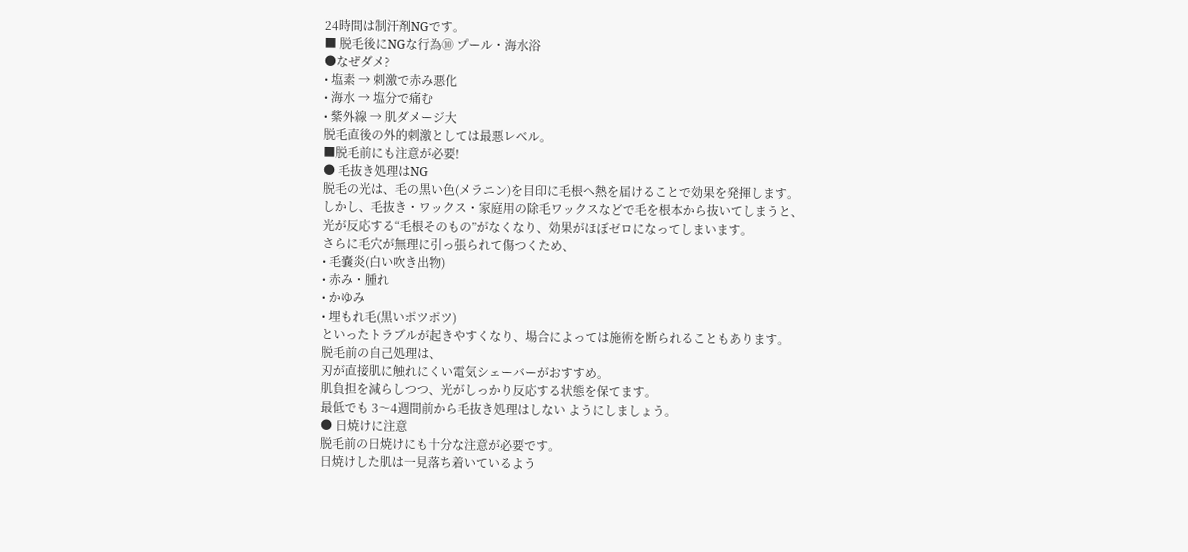24時間は制汗剤NGです。
■ 脱毛後にNGな行為⑩ プール・海水浴
●なぜダメ?
• 塩素 → 刺激で赤み悪化
• 海水 → 塩分で痛む
• 紫外線 → 肌ダメージ大
脱毛直後の外的刺激としては最悪レベル。
■脱毛前にも注意が必要!
● 毛抜き処理はNG
脱毛の光は、毛の黒い色(メラニン)を目印に毛根へ熱を届けることで効果を発揮します。
しかし、毛抜き・ワックス・家庭用の除毛ワックスなどで毛を根本から抜いてしまうと、
光が反応する“毛根そのもの”がなくなり、効果がほぼゼロになってしまいます。
さらに毛穴が無理に引っ張られて傷つくため、
• 毛嚢炎(白い吹き出物)
• 赤み・腫れ
• かゆみ
• 埋もれ毛(黒いポツポツ)
といったトラブルが起きやすくなり、場合によっては施術を断られることもあります。
脱毛前の自己処理は、
刃が直接肌に触れにくい電気シェーバーがおすすめ。
肌負担を減らしつつ、光がしっかり反応する状態を保てます。
最低でも 3〜4週間前から毛抜き処理はしない ようにしましょう。
● 日焼けに注意
脱毛前の日焼けにも十分な注意が必要です。
日焼けした肌は一見落ち着いているよう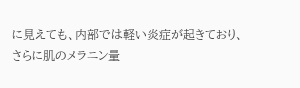に見えても、内部では軽い炎症が起きており、
さらに肌のメラニン量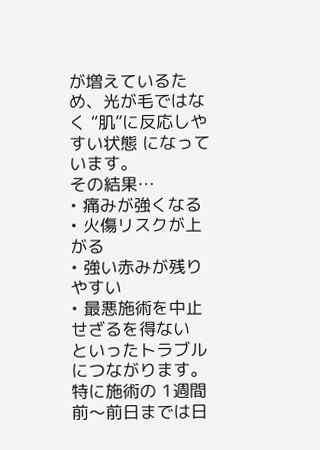が増えているため、光が毛ではなく “肌”に反応しやすい状態 になっています。
その結果…
• 痛みが強くなる
• 火傷リスクが上がる
• 強い赤みが残りやすい
• 最悪施術を中止せざるを得ない
といったトラブルにつながります。
特に施術の 1週間前〜前日までは日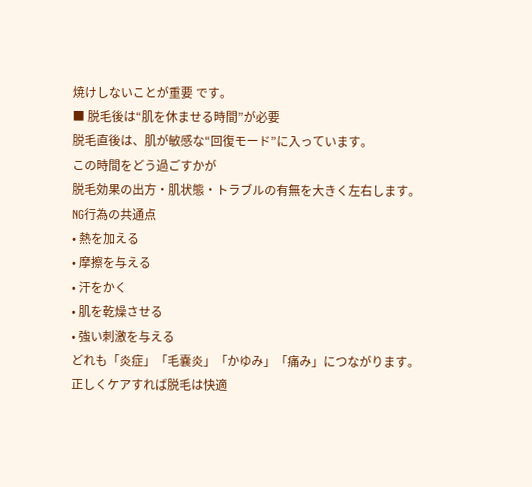焼けしないことが重要 です。
■ 脱毛後は“肌を休ませる時間”が必要
脱毛直後は、肌が敏感な“回復モード”に入っています。
この時間をどう過ごすかが
脱毛効果の出方・肌状態・トラブルの有無を大きく左右します。
NG行為の共通点
• 熱を加える
• 摩擦を与える
• 汗をかく
• 肌を乾燥させる
• 強い刺激を与える
どれも「炎症」「毛嚢炎」「かゆみ」「痛み」につながります。
正しくケアすれば脱毛は快適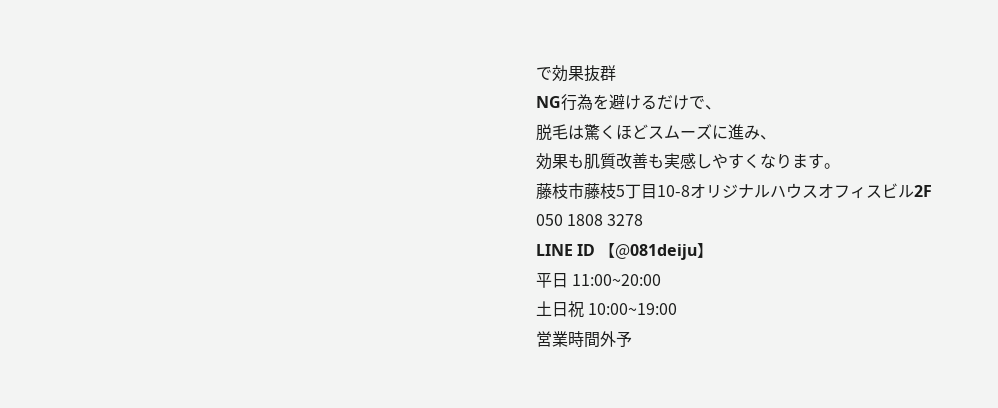で効果抜群
NG行為を避けるだけで、
脱毛は驚くほどスムーズに進み、
効果も肌質改善も実感しやすくなります。
藤枝市藤枝5丁目10-8オリジナルハウスオフィスビル2F
050 1808 3278
LINE ID 【@081deiju】
平日 11:00~20:00
土日祝 10:00~19:00
営業時間外予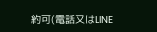約可(電話又はLINE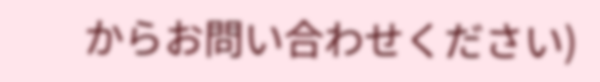からお問い合わせください)